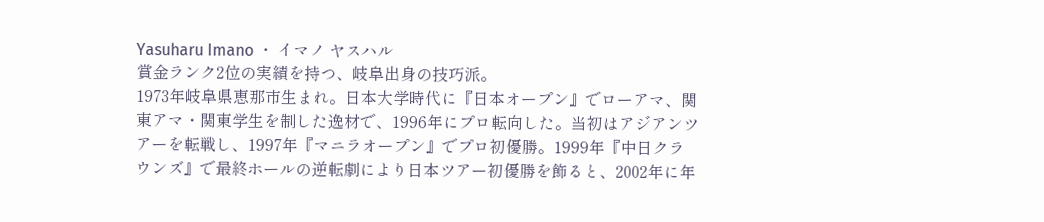Yasuharu Imano ・ イマノ ヤスハル
賞金ランク2位の実績を持つ、岐阜出身の技巧派。
1973年岐阜県恵那市生まれ。日本大学時代に『日本オープン』でローアマ、関東アマ・関東学生を制した逸材で、1996年にプロ転向した。当初はアジアンツアーを転戦し、1997年『マニラオープン』でプロ初優勝。1999年『中日クラウンズ』で最終ホールの逆転劇により日本ツアー初優勝を飾ると、2002年に年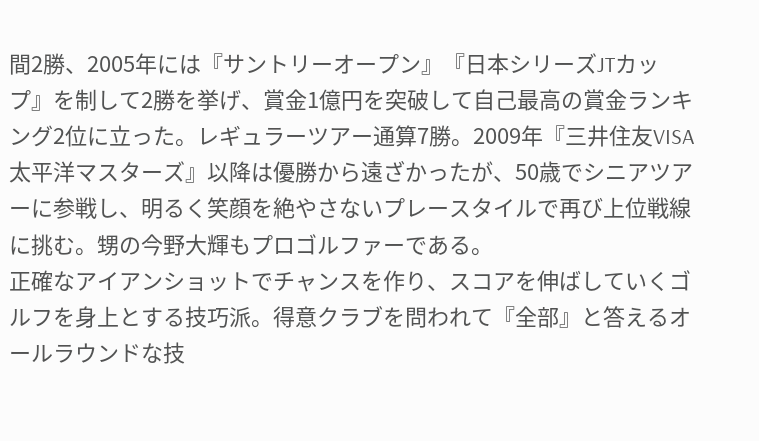間2勝、2005年には『サントリーオープン』『日本シリーズJTカップ』を制して2勝を挙げ、賞金1億円を突破して自己最高の賞金ランキング2位に立った。レギュラーツアー通算7勝。2009年『三井住友VISA太平洋マスターズ』以降は優勝から遠ざかったが、50歳でシニアツアーに参戦し、明るく笑顔を絶やさないプレースタイルで再び上位戦線に挑む。甥の今野大輝もプロゴルファーである。
正確なアイアンショットでチャンスを作り、スコアを伸ばしていくゴルフを身上とする技巧派。得意クラブを問われて『全部』と答えるオールラウンドな技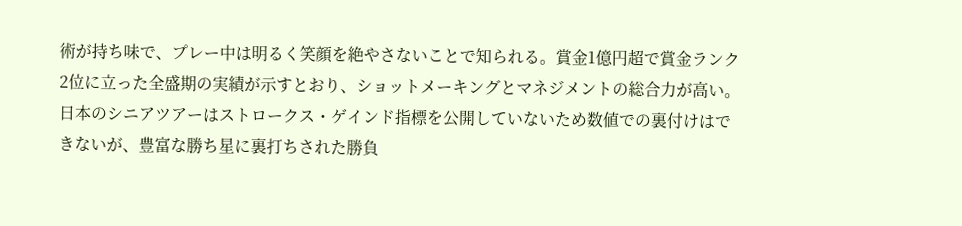術が持ち味で、プレー中は明るく笑顔を絶やさないことで知られる。賞金1億円超で賞金ランク2位に立った全盛期の実績が示すとおり、ショットメーキングとマネジメントの総合力が高い。日本のシニアツアーはストロークス・ゲインド指標を公開していないため数値での裏付けはできないが、豊富な勝ち星に裏打ちされた勝負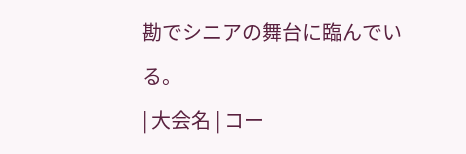勘でシニアの舞台に臨んでいる。
| 大会名 | コー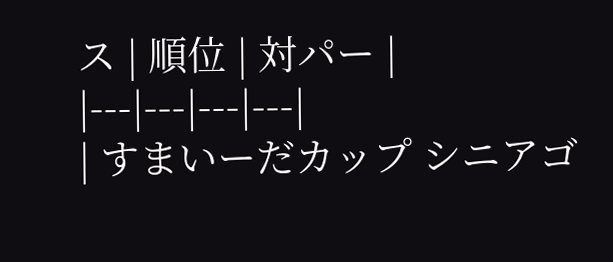ス | 順位 | 対パー |
|---|---|---|---|
| すまいーだカップ シニアゴ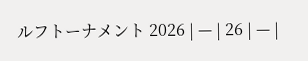ルフトーナメント 2026 | — | 26 | — |